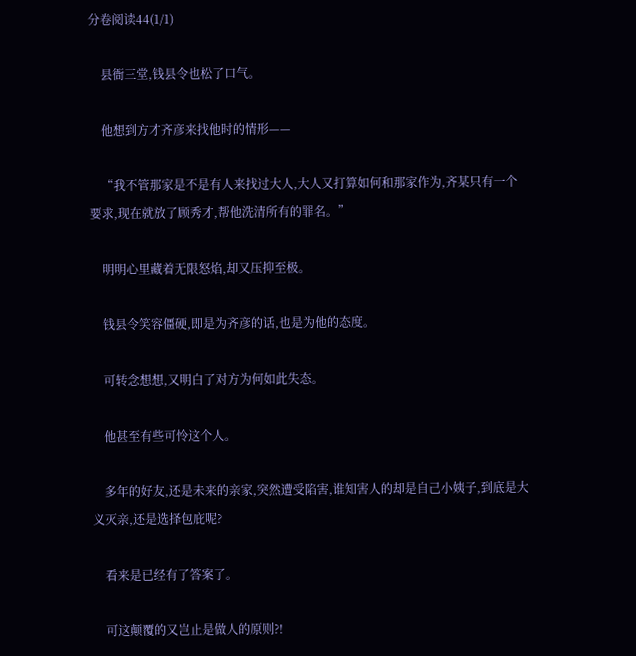分卷阅读44(1/1)

    县衙三堂,钱县令也松了口气。

    他想到方才齐彦来找他时的情形——

    “我不管那家是不是有人来找过大人,大人又打算如何和那家作为,齐某只有一个要求,现在就放了顾秀才,帮他洗清所有的罪名。”

    明明心里藏着无限怒焰,却又压抑至极。

    钱县令笑容僵硬,即是为齐彦的话,也是为他的态度。

    可转念想想,又明白了对方为何如此失态。

    他甚至有些可怜这个人。

    多年的好友,还是未来的亲家,突然遭受陷害,谁知害人的却是自己小姨子,到底是大义灭亲,还是选择包庇呢?

    看来是已经有了答案了。

    可这颠覆的又岂止是做人的原则?!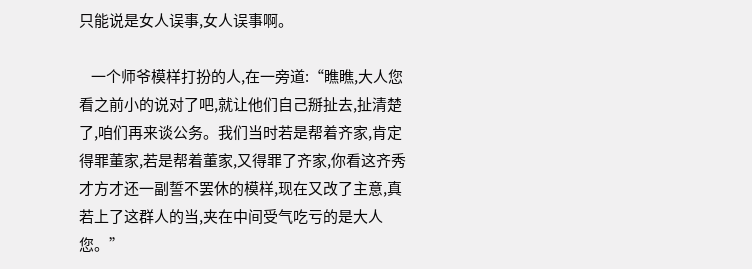只能说是女人误事,女人误事啊。

    一个师爷模样打扮的人,在一旁道:“瞧瞧,大人您看之前小的说对了吧,就让他们自己掰扯去,扯清楚了,咱们再来谈公务。我们当时若是帮着齐家,肯定得罪董家,若是帮着董家,又得罪了齐家,你看这齐秀才方才还一副誓不罢休的模样,现在又改了主意,真若上了这群人的当,夹在中间受气吃亏的是大人您。”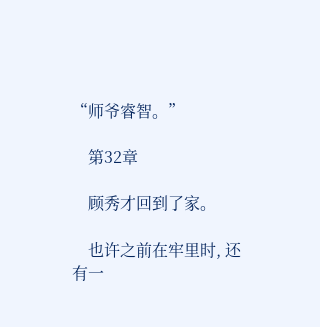“师爷睿智。”

    第32章

    顾秀才回到了家。

    也许之前在牢里时, 还有一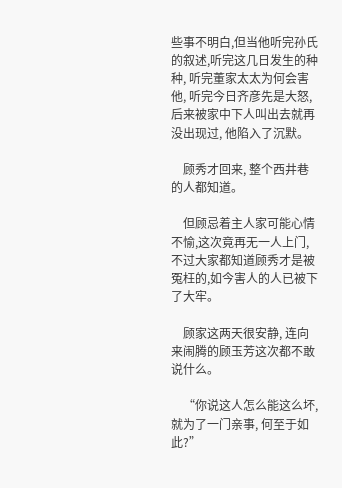些事不明白,但当他听完孙氏的叙述,听完这几日发生的种种, 听完董家太太为何会害他, 听完今日齐彦先是大怒, 后来被家中下人叫出去就再没出现过, 他陷入了沉默。

    顾秀才回来, 整个西井巷的人都知道。

    但顾忌着主人家可能心情不愉,这次竟再无一人上门, 不过大家都知道顾秀才是被冤枉的,如今害人的人已被下了大牢。

    顾家这两天很安静, 连向来闹腾的顾玉芳这次都不敢说什么。

    “你说这人怎么能这么坏,就为了一门亲事, 何至于如此?”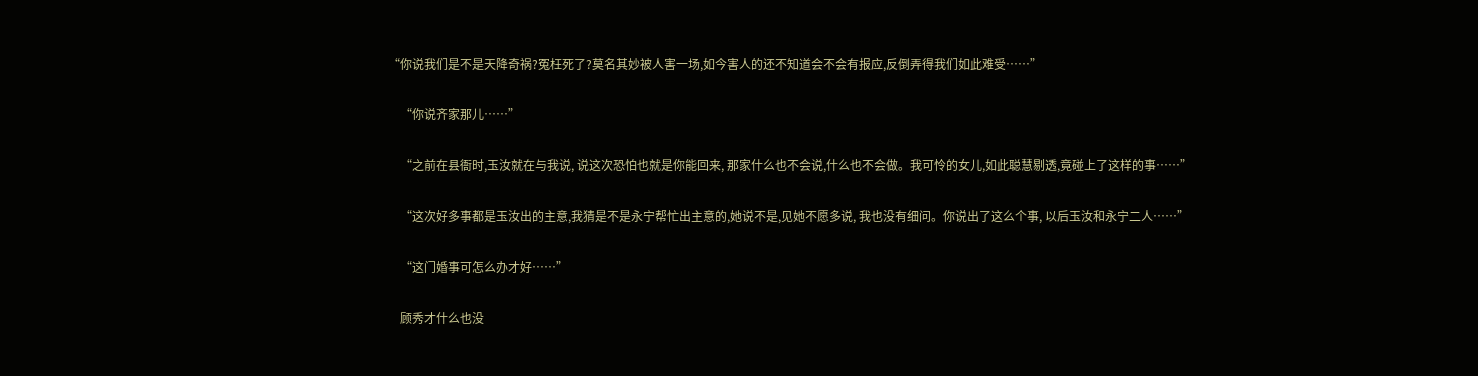“你说我们是不是天降奇祸?冤枉死了?莫名其妙被人害一场,如今害人的还不知道会不会有报应,反倒弄得我们如此难受……”

    “你说齐家那儿……”

    “之前在县衙时,玉汝就在与我说, 说这次恐怕也就是你能回来, 那家什么也不会说,什么也不会做。我可怜的女儿,如此聪慧剔透,竟碰上了这样的事……”

    “这次好多事都是玉汝出的主意,我猜是不是永宁帮忙出主意的,她说不是,见她不愿多说, 我也没有细问。你说出了这么个事, 以后玉汝和永宁二人……”

    “这门婚事可怎么办才好……”

    顾秀才什么也没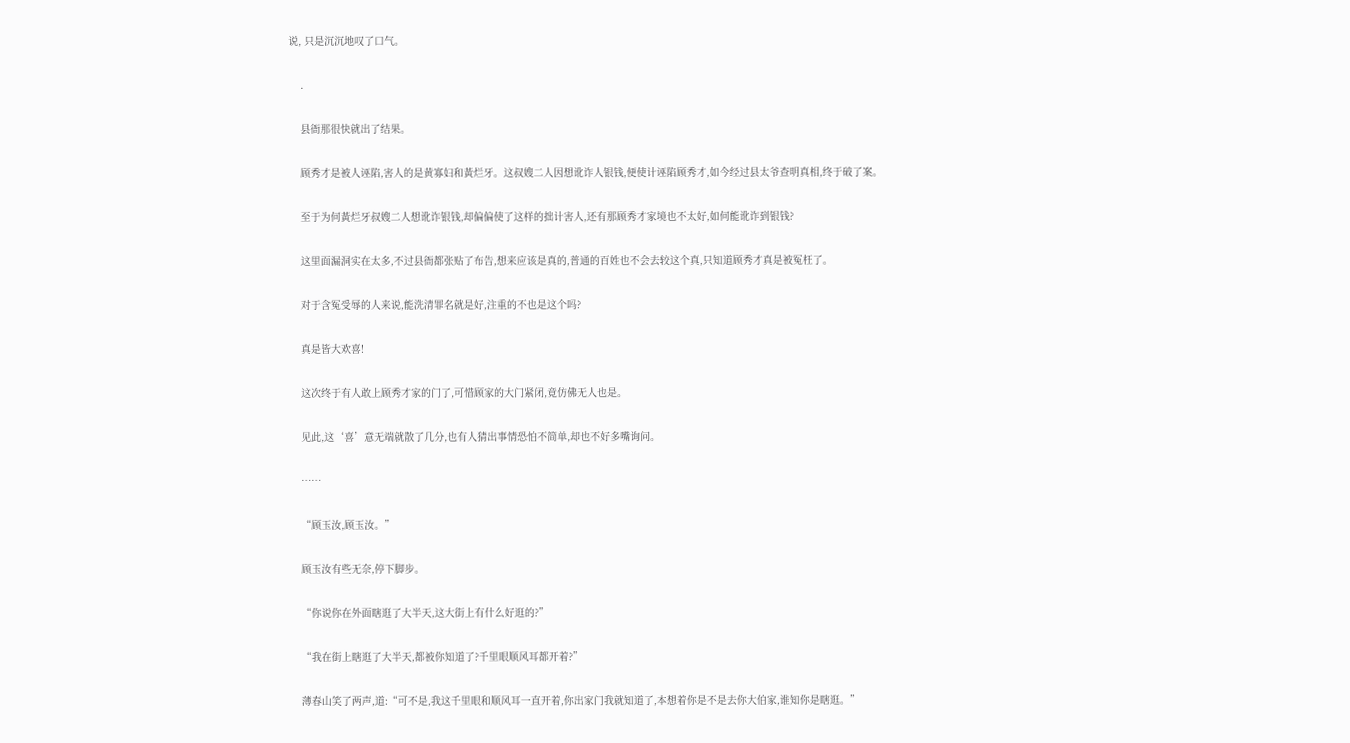说, 只是沉沉地叹了口气。

    .

    县衙那很快就出了结果。

    顾秀才是被人诬陷,害人的是黄寡妇和黃烂牙。这叔嫂二人因想讹诈人银钱,便使计诬陷顾秀才,如今经过县太爷查明真相,终于破了案。

    至于为何黃烂牙叔嫂二人想讹诈银钱,却偏偏使了这样的拙计害人,还有那顾秀才家境也不太好,如何能讹诈到银钱?

    这里面漏洞实在太多,不过县衙都张贴了布告,想来应该是真的,普通的百姓也不会去较这个真,只知道顾秀才真是被冤枉了。

    对于含冤受辱的人来说,能洗清罪名就是好,注重的不也是这个吗?

    真是皆大欢喜!

    这次终于有人敢上顾秀才家的门了,可惜顾家的大门紧闭,竟仿佛无人也是。

    见此,这‘喜’意无端就散了几分,也有人猜出事情恐怕不简单,却也不好多嘴询问。

    ……

    “顾玉汝,顾玉汝。”

    顾玉汝有些无奈,停下脚步。

    “你说你在外面瞎逛了大半天,这大街上有什么好逛的?”

    “我在街上瞎逛了大半天,都被你知道了?千里眼顺风耳都开着?”

    薄春山笑了两声,道:“可不是,我这千里眼和顺风耳一直开着,你出家门我就知道了,本想着你是不是去你大伯家,谁知你是瞎逛。”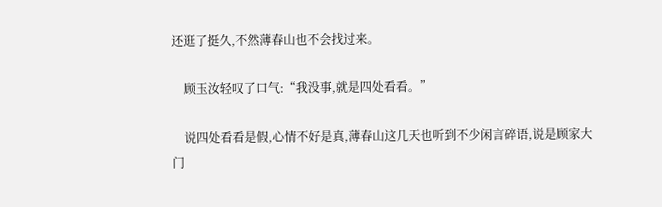还逛了挺久,不然薄春山也不会找过来。

    顾玉汝轻叹了口气:“我没事,就是四处看看。”

    说四处看看是假,心情不好是真,薄春山这几天也听到不少闲言碎语,说是顾家大门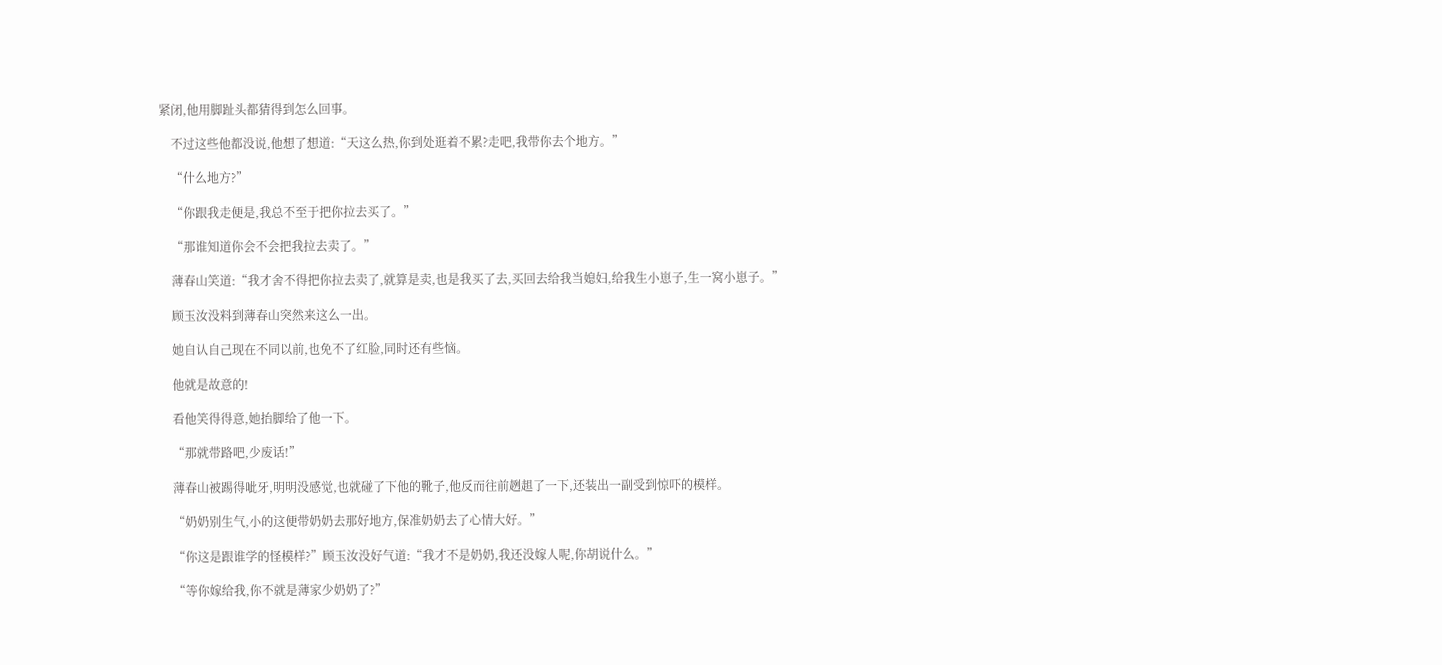紧闭,他用脚趾头都猜得到怎么回事。

    不过这些他都没说,他想了想道:“天这么热,你到处逛着不累?走吧,我带你去个地方。”

    “什么地方?”

    “你跟我走便是,我总不至于把你拉去买了。”

    “那谁知道你会不会把我拉去卖了。”

    薄春山笑道:“我才舍不得把你拉去卖了,就算是卖,也是我买了去,买回去给我当媳妇,给我生小崽子,生一窝小崽子。”

    顾玉汝没料到薄春山突然来这么一出。

    她自认自己现在不同以前,也免不了红脸,同时还有些恼。

    他就是故意的!

    看他笑得得意,她抬脚给了他一下。

    “那就带路吧,少废话!”

    薄春山被踢得呲牙,明明没感觉,也就碰了下他的靴子,他反而往前趔趄了一下,还装出一副受到惊吓的模样。

    “奶奶别生气,小的这便带奶奶去那好地方,保准奶奶去了心情大好。”

    “你这是跟谁学的怪模样?”顾玉汝没好气道:“我才不是奶奶,我还没嫁人呢,你胡说什么。”

    “等你嫁给我,你不就是薄家少奶奶了?”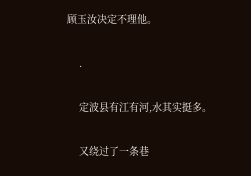顾玉汝决定不理他。

    .

    定波县有江有河,水其实挺多。

    又绕过了一条巷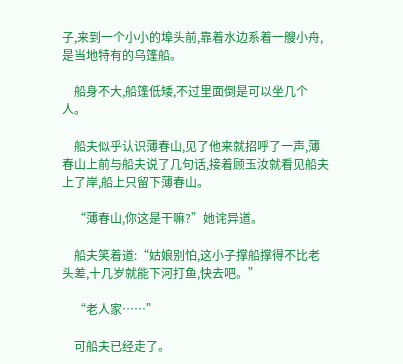子,来到一个小小的埠头前,靠着水边系着一艘小舟,是当地特有的乌篷船。

    船身不大,船篷低矮,不过里面倒是可以坐几个人。

    船夫似乎认识薄春山,见了他来就招呼了一声,薄春山上前与船夫说了几句话,接着顾玉汝就看见船夫上了岸,船上只留下薄春山。

    “薄春山,你这是干嘛?”她诧异道。

    船夫笑着道:“姑娘别怕,这小子撑船撑得不比老头差,十几岁就能下河打鱼,快去吧。”

    “老人家……”

    可船夫已经走了。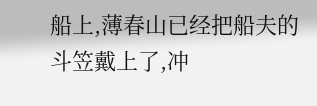船上,薄春山已经把船夫的斗笠戴上了,冲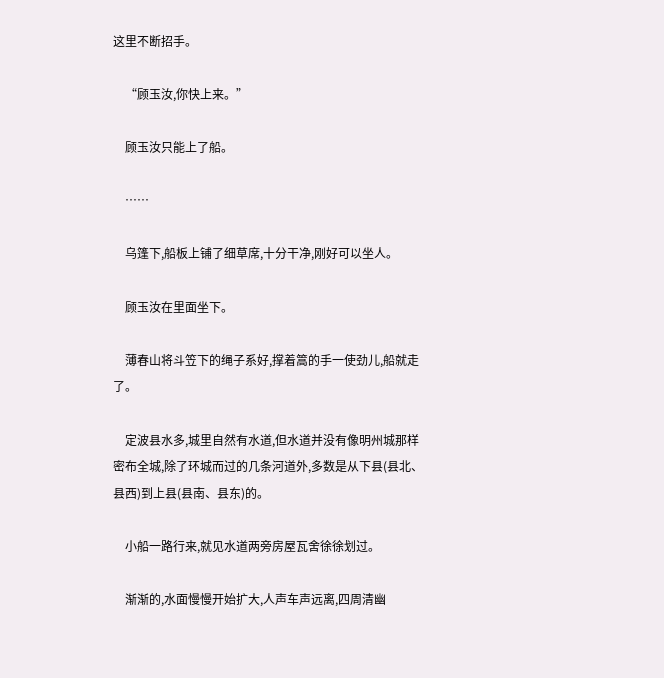这里不断招手。

    “顾玉汝,你快上来。”

    顾玉汝只能上了船。

    ……

    乌篷下,船板上铺了细草席,十分干净,刚好可以坐人。

    顾玉汝在里面坐下。

    薄春山将斗笠下的绳子系好,撑着篙的手一使劲儿,船就走了。

    定波县水多,城里自然有水道,但水道并没有像明州城那样密布全城,除了环城而过的几条河道外,多数是从下县(县北、县西)到上县(县南、县东)的。

    小船一路行来,就见水道两旁房屋瓦舍徐徐划过。

    渐渐的,水面慢慢开始扩大,人声车声远离,四周清幽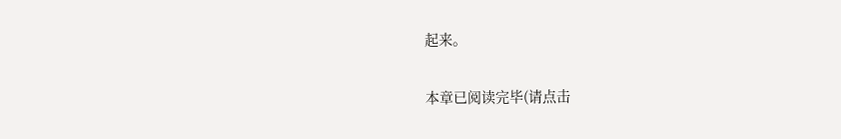起来。

本章已阅读完毕(请点击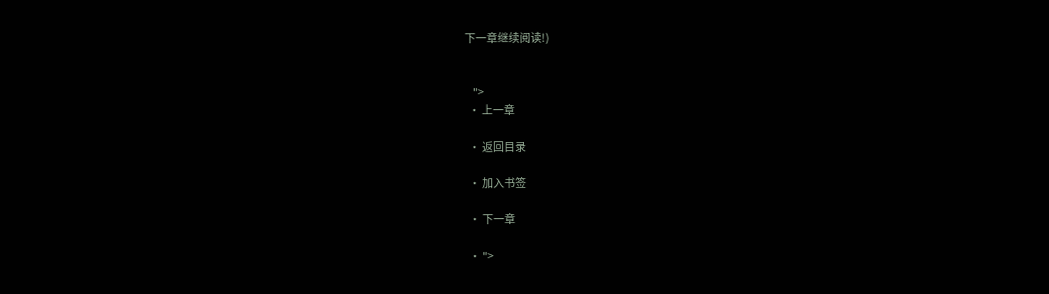下一章继续阅读!)


    ">
  • 上一章

  • 返回目录

  • 加入书签

  • 下一章

  • ">